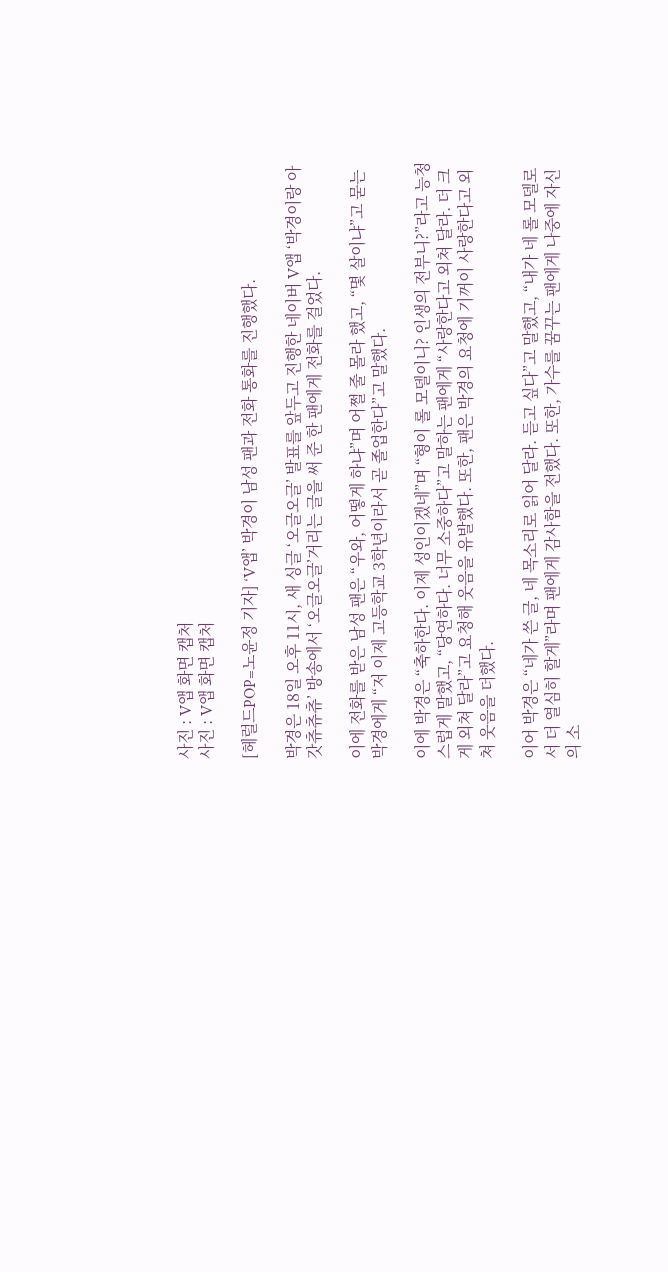사진 : V앱 화면 캡처
사진 : V앱 화면 캡처

[헤럴드POP=노윤정 기자] ‘V앱’ 박경이 남성 팬과 전화 통화를 진행했다.

박경은 18일 오후 11시, 새 싱글 ‘오글오글’ 발표를 앞두고 진행한 네이버 V앱 ‘박경이랑 아갓츄츄츄’ 방송에서 ‘오글오글’거리는 글을 써 준 한 팬에게 전화를 걸었다.

이에 전화를 받은 남성 팬은 “우와, 어떻게 하냐”며 어쩔 줄 몰라 했고, “몇 살이냐”고 묻는 박경에게 “저 이제 고등학교 3학년이라서 곧 졸업한다”고 말했다.

이에 박경은 “축하한다. 이제 성인이겠네”며 “형이 롤 모델이니? 인생의 전부니?”라고 능청스럽게 말했고, “당연하다. 너무 소중하다”고 말하는 팬에게 “사랑한다고 외쳐 달라. 더 크게 외쳐 달라”고 요청해 웃음을 유발했다. 또한, 팬은 박경의 요청에 기꺼이 사랑한다고 외쳐 웃음을 더했다.

이어 박경은 “네가 쓴 글, 네 목소리로 읽어 달라. 듣고 싶다”고 말했고, “내가 네 롤 모델로서 더 열심히 할게”라며 팬에게 감사함을 전했다. 또한, 가수를 꿈꾸는 팬에게 나중에 자신의 소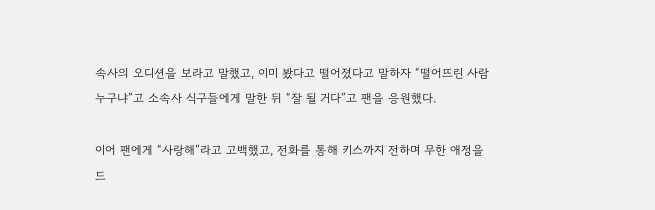속사의 오디션을 보라고 말했고, 이미 봤다고 떨어졌다고 말하자 “떨어뜨린 사람 누구냐”고 소속사 식구들에게 말한 뒤 “잘 될 거다”고 팬을 응원했다.

이어 팬에게 “사랑해”라고 고백했고, 전화를 통해 키스까지 전하며 무한 애정을 드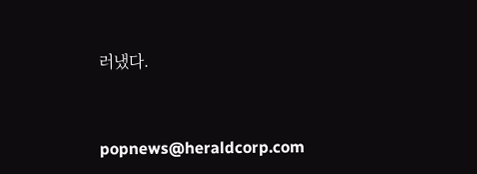러냈다.


popnews@heraldcorp.com